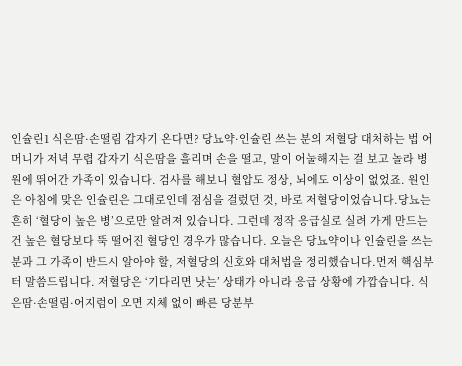인슐린1 식은땀·손떨림 갑자기 온다면? 당뇨약·인슐린 쓰는 분의 저혈당 대처하는 법 어머니가 저녁 무렵 갑자기 식은땀을 흘리며 손을 떨고, 말이 어눌해지는 걸 보고 놀라 병원에 뛰어간 가족이 있습니다. 검사를 해보니 혈압도 정상, 뇌에도 이상이 없었죠. 원인은 아침에 맞은 인슐린은 그대로인데 점심을 걸렀던 것, 바로 저혈당이었습니다.당뇨는 흔히 ‘혈당이 높은 병’으로만 알려져 있습니다. 그런데 정작 응급실로 실려 가게 만드는 건 높은 혈당보다 뚝 떨어진 혈당인 경우가 많습니다. 오늘은 당뇨약이나 인슐린을 쓰는 분과 그 가족이 반드시 알아야 할, 저혈당의 신호와 대처법을 정리했습니다.먼저 핵심부터 말씀드립니다. 저혈당은 ‘기다리면 낫는’ 상태가 아니라 응급 상황에 가깝습니다. 식은땀·손떨림·어지럼이 오면 지체 없이 빠른 당분부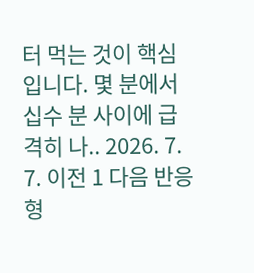터 먹는 것이 핵심입니다. 몇 분에서 십수 분 사이에 급격히 나.. 2026. 7. 7. 이전 1 다음 반응형